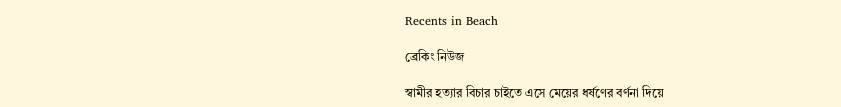Recents in Beach

ব্রেকিং নিউজ

স্বামীর হত্যার বিচার চাইতে এসে মেয়ের ধর্ষণের বর্ণনা দিয়ে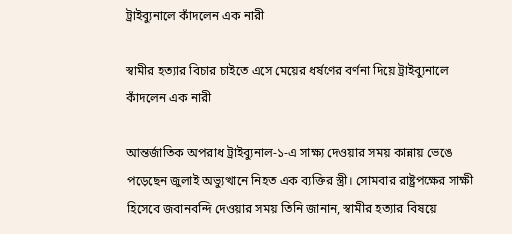ট্রাইব্যুনালে কাঁদলেন এক নারী

স্বামীর হত্যার বিচার চাইতে এসে মেয়ের ধর্ষণের বর্ণনা দিয়ে ট্রাইব্যুনালে কাঁদলেন এক নারী

আন্তর্জাতিক অপরাধ ট্রাইব্যুনাল-১-এ সাক্ষ্য দেওয়ার সময় কান্নায় ভেঙে পড়েছেন জুলাই অভ্যুত্থানে নিহত এক ব্যক্তির স্ত্রী। সোমবার রাষ্ট্রপক্ষের সাক্ষী হিসেবে জবানবন্দি দেওয়ার সময় তিনি জানান, স্বামীর হত্যার বিষয়ে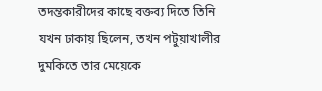তদন্তকারীদের কাছে বক্তব্য দিতে তিনি যখন ঢাকায় ছিলেন, তখন পটুয়াখালীর দুমকিতে তার মেয়েকে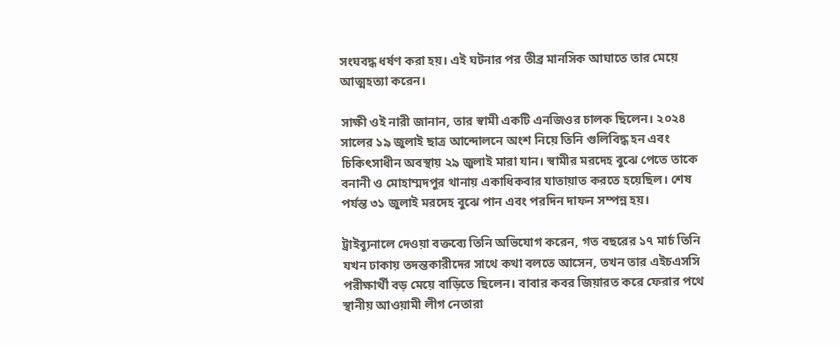সংঘবদ্ধ ধর্ষণ করা হয়। এই ঘটনার পর তীব্র মানসিক আঘাতে তার মেয়ে আত্মহত্যা করেন।

সাক্ষী ওই নারী জানান, তার স্বামী একটি এনজিওর চালক ছিলেন। ২০২৪ সালের ১৯ জুলাই ছাত্র আন্দোলনে অংশ নিয়ে তিনি গুলিবিদ্ধ হন এবং চিকিৎসাধীন অবস্থায় ২৯ জুলাই মারা যান। স্বামীর মরদেহ বুঝে পেতে তাকে বনানী ও মোহাম্মদপুর থানায় একাধিকবার যাতায়াত করতে হয়েছিল। শেষ পর্যন্ত ৩১ জুলাই মরদেহ বুঝে পান এবং পরদিন দাফন সম্পন্ন হয়।

ট্রাইব্যুনালে দেওয়া বক্তব্যে তিনি অভিযোগ করেন, গত বছরের ১৭ মার্চ তিনি যখন ঢাকায় তদন্তকারীদের সাথে কথা বলতে আসেন, তখন তার এইচএসসি পরীক্ষার্থী বড় মেয়ে বাড়িতে ছিলেন। বাবার কবর জিয়ারত করে ফেরার পথে স্থানীয় আওয়ামী লীগ নেতারা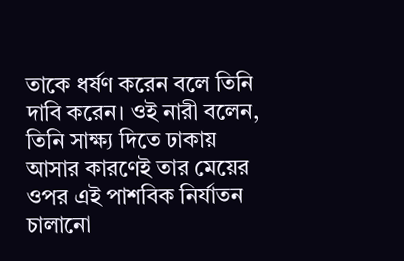তাকে ধর্ষণ করেন বলে তিনি দাবি করেন। ওই নারী বলেন, তিনি সাক্ষ্য দিতে ঢাকায় আসার কারণেই তার মেয়ের ওপর এই পাশবিক নির্যাতন চালানো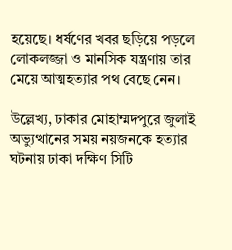হয়েছে। ধর্ষণের খবর ছড়িয়ে পড়লে লোকলজ্জা ও মানসিক যন্ত্রণায় তার মেয়ে আত্মহত্যার পথ বেছে নেন।

উল্লেখ্য, ঢাকার মোহাম্মদপুরে জুলাই অভ্যুত্থানের সময় নয়জনকে হত্যার ঘটনায় ঢাকা দক্ষিণ সিটি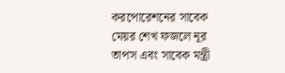করপোরেশনের সাবেক মেয়র শেখ ফজলে নূর তাপস এবং সাবেক মন্ত্রী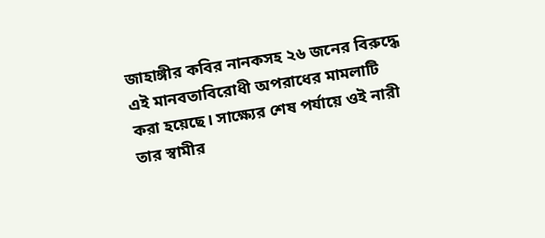জাহাঙ্গীর কবির নানকসহ ২৬ জনের বিরুদ্ধে এই মানবতাবিরোধী অপরাধের মামলাটি করা হয়েছে। সাক্ষ্যের শেষ পর্যায়ে ওই নারী তার স্বামীর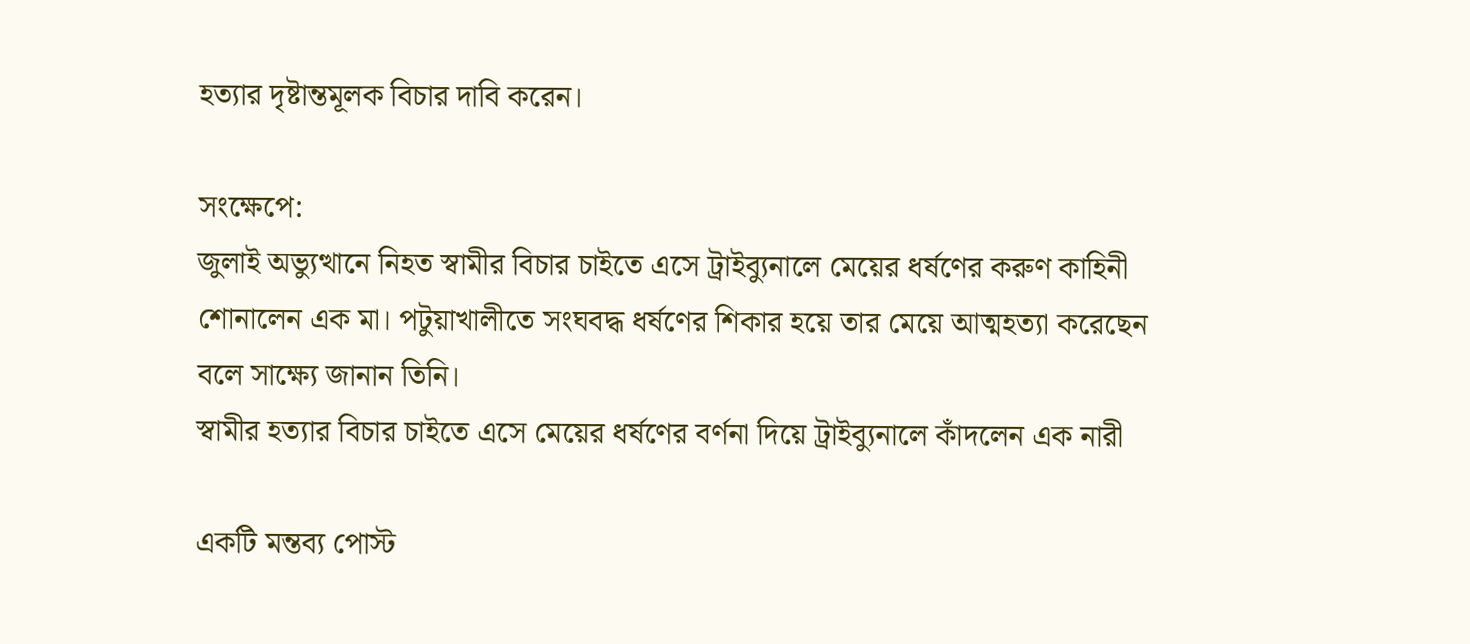হত্যার দৃষ্টান্তমূলক বিচার দাবি করেন।

সংক্ষেপে:
জুলাই অভ্যুত্থানে নিহত স্বামীর বিচার চাইতে এসে ট্রাইব্যুনালে মেয়ের ধর্ষণের করুণ কাহিনী শোনালেন এক মা। পটুয়াখালীতে সংঘবদ্ধ ধর্ষণের শিকার হয়ে তার মেয়ে আত্মহত্যা করেছেন বলে সাক্ষ্যে জানান তিনি।
স্বামীর হত্যার বিচার চাইতে এসে মেয়ের ধর্ষণের বর্ণনা দিয়ে ট্রাইব্যুনালে কাঁদলেন এক নারী

একটি মন্তব্য পোস্ট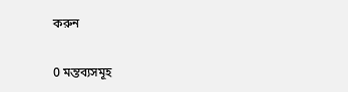করুন

0 মন্তব্যসমূহ